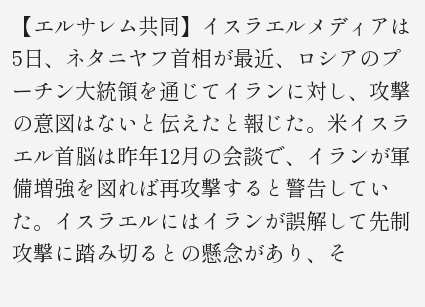【エルサレム共同】イスラエルメディアは5日、ネタニヤフ首相が最近、ロシアのプーチン大統領を通じてイランに対し、攻撃の意図はないと伝えたと報じた。米イスラエル首脳は昨年12月の会談で、イランが軍備増強を図れば再攻撃すると警告していた。イスラエルにはイランが誤解して先制攻撃に踏み切るとの懸念があり、そ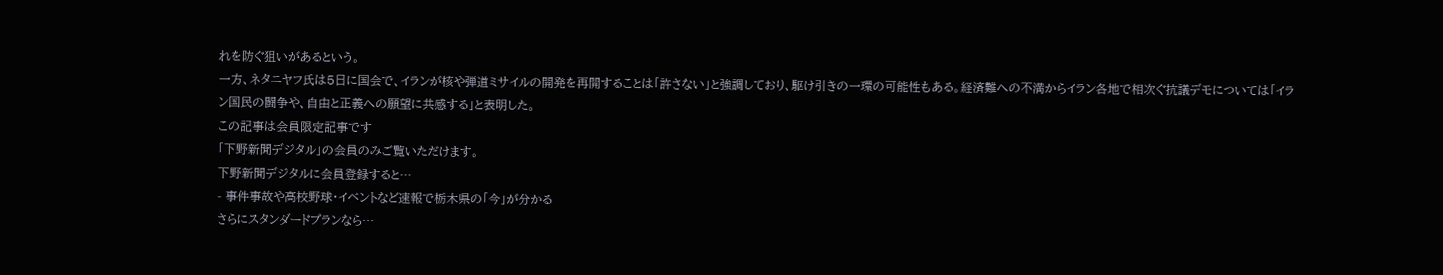れを防ぐ狙いがあるという。
一方、ネタニヤフ氏は5日に国会で、イランが核や弾道ミサイルの開発を再開することは「許さない」と強調しており、駆け引きの一環の可能性もある。経済難への不満からイラン各地で相次ぐ抗議デモについては「イラン国民の闘争や、自由と正義への願望に共感する」と表明した。
この記事は会員限定記事です
「下野新聞デジタル」の会員のみご覧いただけます。
下野新聞デジタルに会員登録すると…
- 事件事故や高校野球・イベントなど速報で栃木県の「今」が分かる
さらにスタンダードプランなら…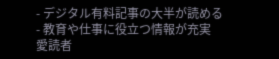- デジタル有料記事の大半が読める
- 教育や仕事に役立つ情報が充実
愛読者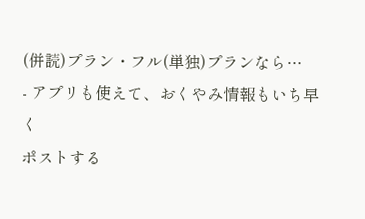(併読)プラン・フル(単独)プランなら…
- アプリも使えて、おくやみ情報もいち早く
ポストする